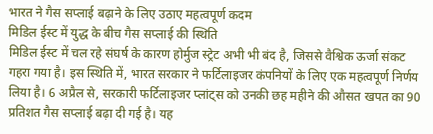भारत ने गैस सप्लाई बढ़ाने के लिए उठाए महत्वपूर्ण कदम
मिडिल ईस्ट में युद्ध के बीच गैस सप्लाई की स्थिति
मिडिल ईस्ट में चल रहे संघर्ष के कारण होर्मुज स्ट्रेट अभी भी बंद है, जिससे वैश्विक ऊर्जा संकट गहरा गया है। इस स्थिति में, भारत सरकार ने फर्टिलाइजर कंपनियों के लिए एक महत्वपूर्ण निर्णय लिया है। 6 अप्रैल से, सरकारी फर्टिलाइजर प्लांट्स को उनकी छह महीने की औसत खपत का 90 प्रतिशत गैस सप्लाई बढ़ा दी गई है। यह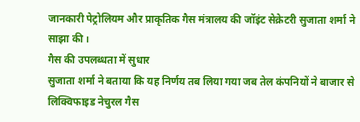जानकारी पेट्रोलियम और प्राकृतिक गैस मंत्रालय की जॉइंट सेक्रेटरी सुजाता शर्मा ने साझा की।
गैस की उपलब्धता में सुधार
सुजाता शर्मा ने बताया कि यह निर्णय तब लिया गया जब तेल कंपनियों ने बाजार से लिक्विफाइड नेचुरल गैस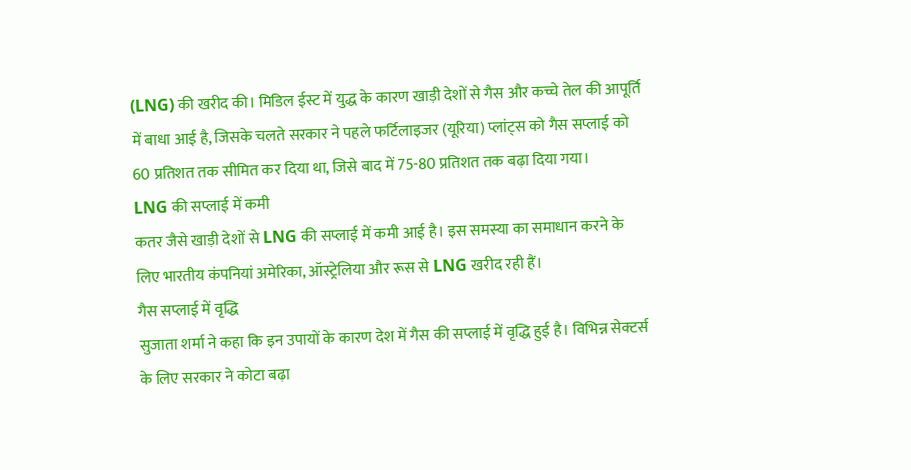(LNG) की खरीद की। मिडिल ईस्ट में युद्ध के कारण खाड़ी देशों से गैस और कच्चे तेल की आपूर्ति में बाधा आई है, जिसके चलते सरकार ने पहले फर्टिलाइजर (यूरिया) प्लांट्स को गैस सप्लाई को 60 प्रतिशत तक सीमित कर दिया था, जिसे बाद में 75-80 प्रतिशत तक बढ़ा दिया गया।
LNG की सप्लाई में कमी
कतर जैसे खाड़ी देशों से LNG की सप्लाई में कमी आई है। इस समस्या का समाधान करने के लिए भारतीय कंपनियां अमेरिका, ऑस्ट्रेलिया और रूस से LNG खरीद रही हैं।
गैस सप्लाई में वृद्धि
सुजाता शर्मा ने कहा कि इन उपायों के कारण देश में गैस की सप्लाई में वृद्धि हुई है। विभिन्न सेक्टर्स के लिए सरकार ने कोटा बढ़ा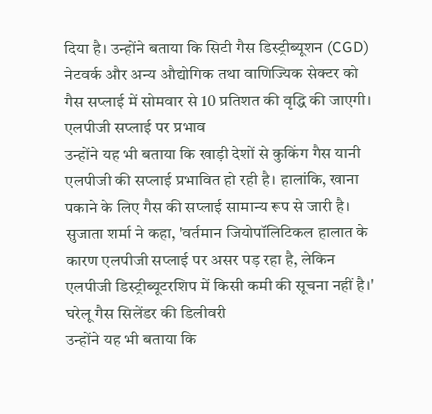दिया है। उन्होंने बताया कि सिटी गैस डिस्ट्रीब्यूशन (CGD) नेटवर्क और अन्य औद्योगिक तथा वाणिज्यिक सेक्टर को गैस सप्लाई में सोमवार से 10 प्रतिशत की वृद्धि की जाएगी।
एलपीजी सप्लाई पर प्रभाव
उन्होंने यह भी बताया कि खाड़ी देशों से कुकिंग गैस यानी एलपीजी की सप्लाई प्रभावित हो रही है। हालांकि, खाना पकाने के लिए गैस की सप्लाई सामान्य रूप से जारी है। सुजाता शर्मा ने कहा, 'वर्तमान जियोपॉलिटिकल हालात के कारण एलपीजी सप्लाई पर असर पड़ रहा है, लेकिन एलपीजी डिस्ट्रीब्यूटरशिप में किसी कमी की सूचना नहीं है।'
घरेलू गैस सिलेंडर की डिलीवरी
उन्होंने यह भी बताया कि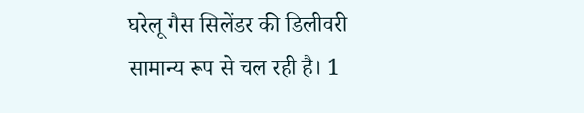घरेलू गैस सिलेंडर की डिलीवरी सामान्य रूप से चल रही है। 1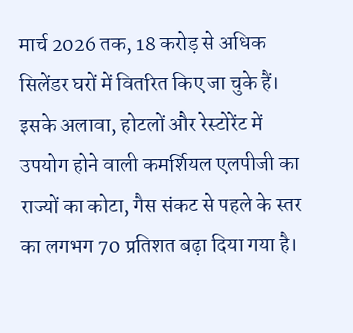मार्च 2026 तक, 18 करोड़ से अधिक सिलेंडर घरों में वितरित किए जा चुके हैं। इसके अलावा, होटलों और रेस्टोरेंट में उपयोग होने वाली कमर्शियल एलपीजी का राज्यों का कोटा, गैस संकट से पहले के स्तर का लगभग 70 प्रतिशत बढ़ा दिया गया है।